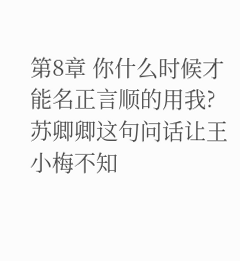第8章 你什么时候才能名正言顺的用我?
苏卿卿这句问话让王小梅不知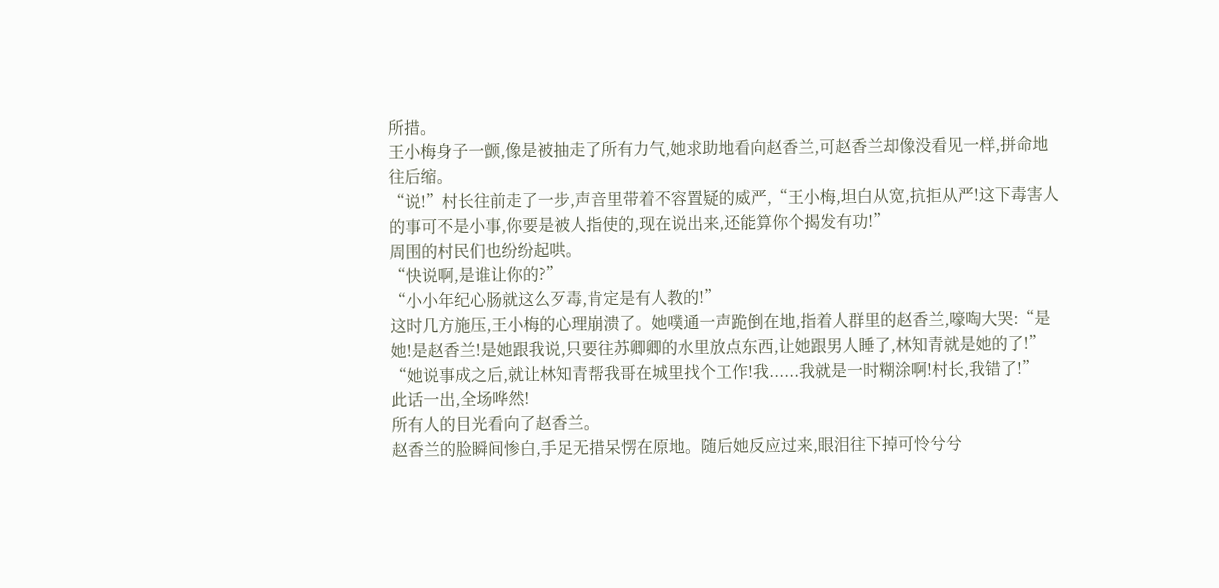所措。
王小梅身子一颤,像是被抽走了所有力气,她求助地看向赵香兰,可赵香兰却像没看见一样,拼命地往后缩。
“说!”村长往前走了一步,声音里带着不容置疑的威严,“王小梅,坦白从宽,抗拒从严!这下毒害人的事可不是小事,你要是被人指使的,现在说出来,还能算你个揭发有功!”
周围的村民们也纷纷起哄。
“快说啊,是谁让你的?”
“小小年纪心肠就这么歹毒,肯定是有人教的!”
这时几方施压,王小梅的心理崩溃了。她噗通一声跪倒在地,指着人群里的赵香兰,嚎啕大哭:“是她!是赵香兰!是她跟我说,只要往苏卿卿的水里放点东西,让她跟男人睡了,林知青就是她的了!”
“她说事成之后,就让林知青帮我哥在城里找个工作!我......我就是一时糊涂啊!村长,我错了!”
此话一出,全场哗然!
所有人的目光看向了赵香兰。
赵香兰的脸瞬间惨白,手足无措呆愣在原地。随后她反应过来,眼泪往下掉可怜兮兮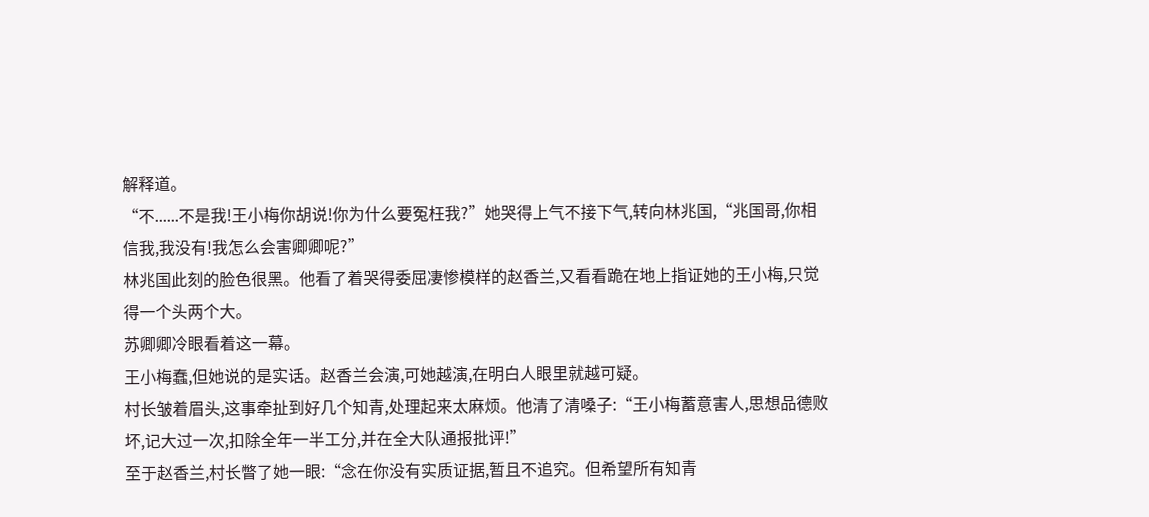解释道。
“不......不是我!王小梅你胡说!你为什么要冤枉我?”她哭得上气不接下气,转向林兆国,“兆国哥,你相信我,我没有!我怎么会害卿卿呢?”
林兆国此刻的脸色很黑。他看了着哭得委屈凄惨模样的赵香兰,又看看跪在地上指证她的王小梅,只觉得一个头两个大。
苏卿卿冷眼看着这一幕。
王小梅蠢,但她说的是实话。赵香兰会演,可她越演,在明白人眼里就越可疑。
村长皱着眉头,这事牵扯到好几个知青,处理起来太麻烦。他清了清嗓子:“王小梅蓄意害人,思想品德败坏,记大过一次,扣除全年一半工分,并在全大队通报批评!”
至于赵香兰,村长瞥了她一眼:“念在你没有实质证据,暂且不追究。但希望所有知青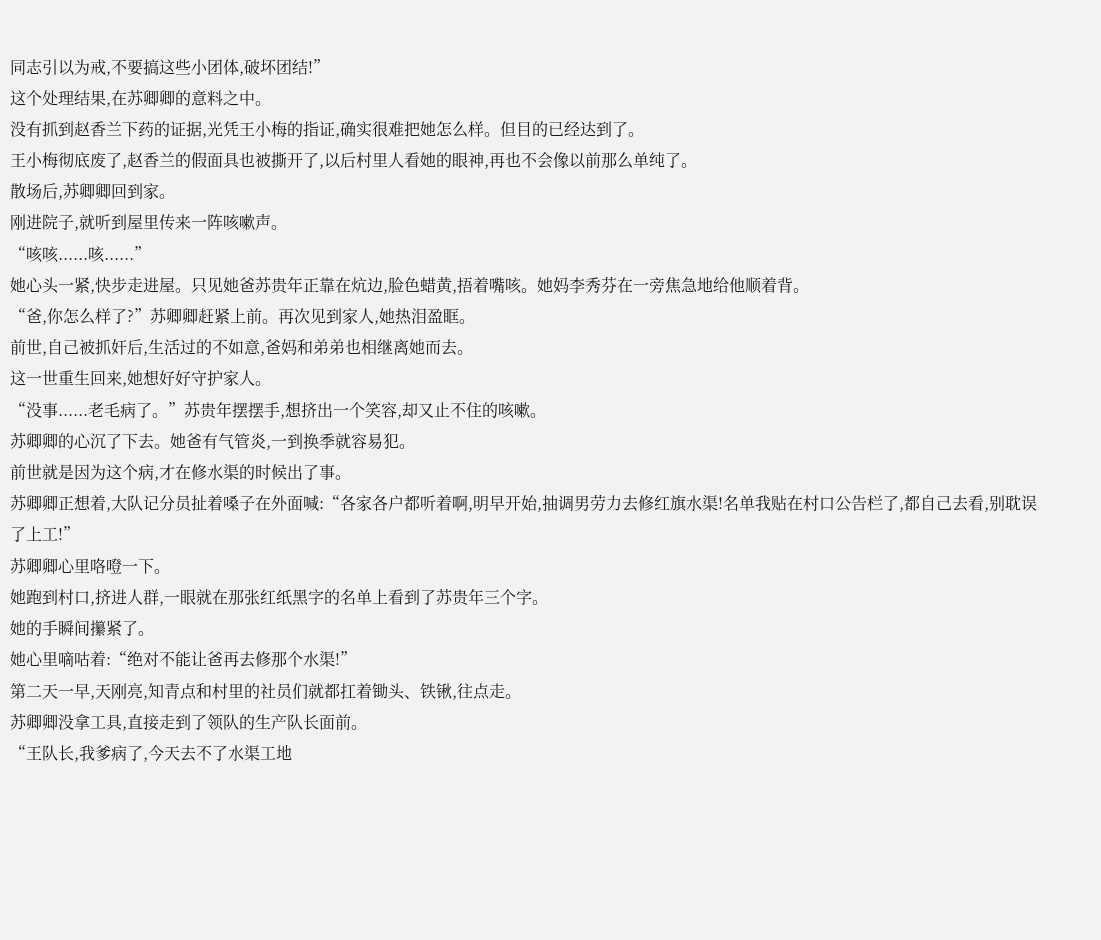同志引以为戒,不要搞这些小团体,破坏团结!”
这个处理结果,在苏卿卿的意料之中。
没有抓到赵香兰下药的证据,光凭王小梅的指证,确实很难把她怎么样。但目的已经达到了。
王小梅彻底废了,赵香兰的假面具也被撕开了,以后村里人看她的眼神,再也不会像以前那么单纯了。
散场后,苏卿卿回到家。
刚进院子,就听到屋里传来一阵咳嗽声。
“咳咳......咳......”
她心头一紧,快步走进屋。只见她爸苏贵年正靠在炕边,脸色蜡黄,捂着嘴咳。她妈李秀芬在一旁焦急地给他顺着背。
“爸,你怎么样了?”苏卿卿赶紧上前。再次见到家人,她热泪盈眶。
前世,自己被抓奸后,生活过的不如意,爸妈和弟弟也相继离她而去。
这一世重生回来,她想好好守护家人。
“没事......老毛病了。”苏贵年摆摆手,想挤出一个笑容,却又止不住的咳嗽。
苏卿卿的心沉了下去。她爸有气管炎,一到换季就容易犯。
前世就是因为这个病,才在修水渠的时候出了事。
苏卿卿正想着,大队记分员扯着嗓子在外面喊:“各家各户都听着啊,明早开始,抽调男劳力去修红旗水渠!名单我贴在村口公告栏了,都自己去看,别耽误了上工!”
苏卿卿心里咯噔一下。
她跑到村口,挤进人群,一眼就在那张红纸黑字的名单上看到了苏贵年三个字。
她的手瞬间攥紧了。
她心里嘀咕着:“绝对不能让爸再去修那个水渠!”
第二天一早,天刚亮,知青点和村里的社员们就都扛着锄头、铁锹,往点走。
苏卿卿没拿工具,直接走到了领队的生产队长面前。
“王队长,我爹病了,今天去不了水渠工地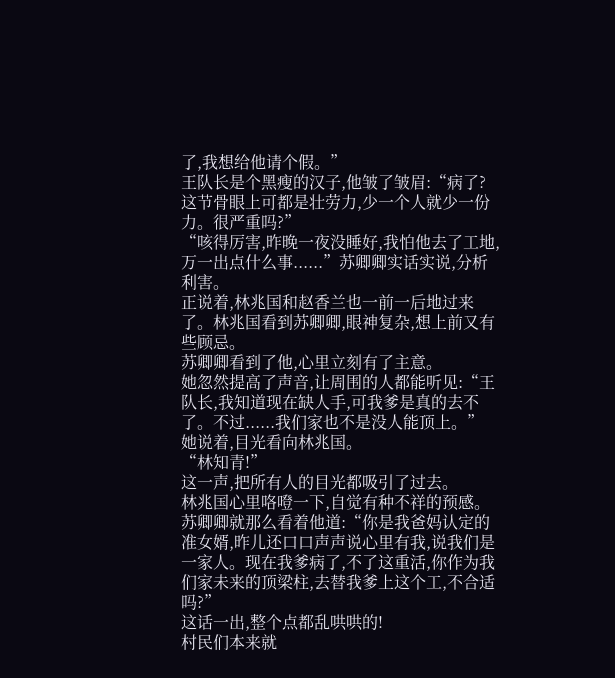了,我想给他请个假。”
王队长是个黑瘦的汉子,他皱了皱眉:“病了?这节骨眼上可都是壮劳力,少一个人就少一份力。很严重吗?”
“咳得厉害,昨晚一夜没睡好,我怕他去了工地,万一出点什么事......”苏卿卿实话实说,分析利害。
正说着,林兆国和赵香兰也一前一后地过来了。林兆国看到苏卿卿,眼神复杂,想上前又有些顾忌。
苏卿卿看到了他,心里立刻有了主意。
她忽然提高了声音,让周围的人都能听见:“王队长,我知道现在缺人手,可我爹是真的去不了。不过......我们家也不是没人能顶上。”
她说着,目光看向林兆国。
“林知青!”
这一声,把所有人的目光都吸引了过去。
林兆国心里咯噔一下,自觉有种不祥的预感。
苏卿卿就那么看着他道:“你是我爸妈认定的准女婿,昨儿还口口声声说心里有我,说我们是一家人。现在我爹病了,不了这重活,你作为我们家未来的顶梁柱,去替我爹上这个工,不合适吗?”
这话一出,整个点都乱哄哄的!
村民们本来就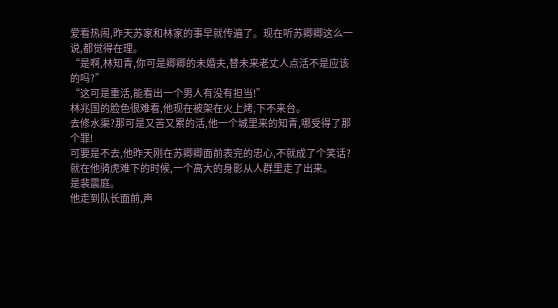爱看热闹,昨天苏家和林家的事早就传遍了。现在听苏卿卿这么一说,都觉得在理。
“是啊,林知青,你可是卿卿的未婚夫,替未来老丈人点活不是应该的吗?”
“这可是重活,能看出一个男人有没有担当!”
林兆国的脸色很难看,他现在被架在火上烤,下不来台。
去修水渠?那可是又苦又累的活,他一个城里来的知青,哪受得了那个罪!
可要是不去,他昨天刚在苏卿卿面前表完的忠心,不就成了个笑话?
就在他骑虎难下的时候,一个高大的身影从人群里走了出来。
是裴震庭。
他走到队长面前,声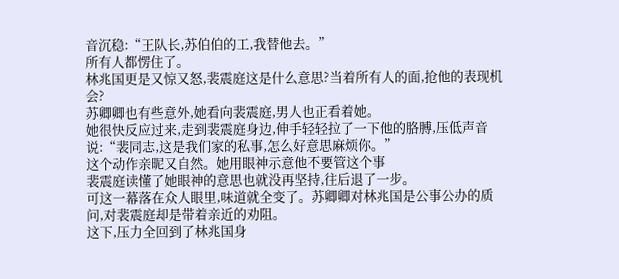音沉稳:“王队长,苏伯伯的工,我替他去。”
所有人都愣住了。
林兆国更是又惊又怒,裴震庭这是什么意思?当着所有人的面,抢他的表现机会?
苏卿卿也有些意外,她看向裴震庭,男人也正看着她。
她很快反应过来,走到裴震庭身边,伸手轻轻拉了一下他的胳膊,压低声音说:“裴同志,这是我们家的私事,怎么好意思麻烦你。”
这个动作亲昵又自然。她用眼神示意他不要管这个事
裴震庭读懂了她眼神的意思也就没再坚持,往后退了一步。
可这一幕落在众人眼里,味道就全变了。苏卿卿对林兆国是公事公办的质问,对裴震庭却是带着亲近的劝阻。
这下,压力全回到了林兆国身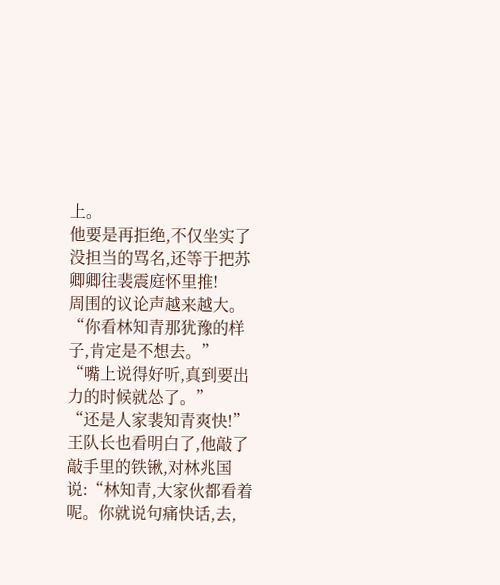上。
他要是再拒绝,不仅坐实了没担当的骂名,还等于把苏卿卿往裴震庭怀里推!
周围的议论声越来越大。
“你看林知青那犹豫的样子,肯定是不想去。”
“嘴上说得好听,真到要出力的时候就怂了。”
“还是人家裴知青爽快!”
王队长也看明白了,他敲了敲手里的铁锹,对林兆国说:“林知青,大家伙都看着呢。你就说句痛快话,去,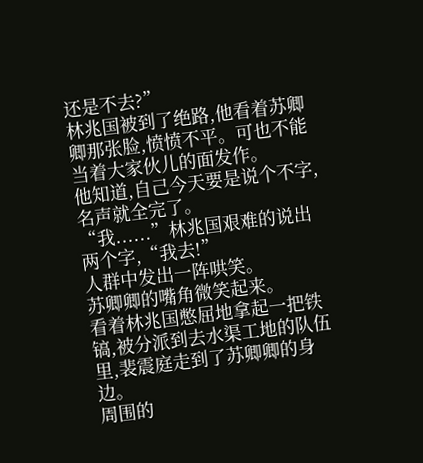还是不去?”
林兆国被到了绝路,他看着苏卿卿那张脸,愤愤不平。可也不能当着大家伙儿的面发作。
他知道,自己今天要是说个不字,名声就全完了。
“我......”林兆国艰难的说出两个字,“我去!”
人群中发出一阵哄笑。
苏卿卿的嘴角微笑起来。
看着林兆国憋屈地拿起一把铁镐,被分派到去水渠工地的队伍里,裴震庭走到了苏卿卿的身边。
周围的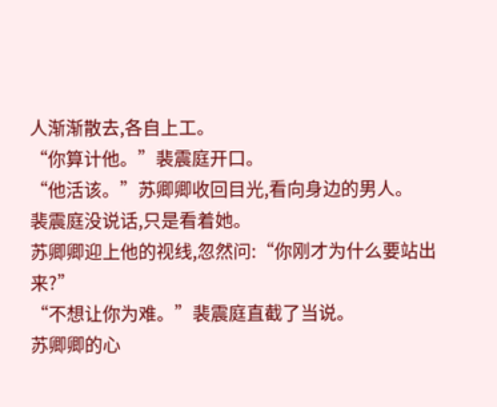人渐渐散去,各自上工。
“你算计他。”裴震庭开口。
“他活该。”苏卿卿收回目光,看向身边的男人。
裴震庭没说话,只是看着她。
苏卿卿迎上他的视线,忽然问:“你刚才为什么要站出来?”
“不想让你为难。”裴震庭直截了当说。
苏卿卿的心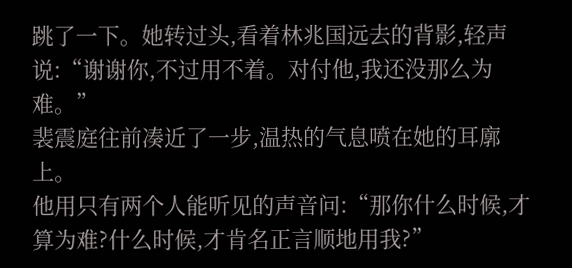跳了一下。她转过头,看着林兆国远去的背影,轻声说:“谢谢你,不过用不着。对付他,我还没那么为难。”
裴震庭往前凑近了一步,温热的气息喷在她的耳廓上。
他用只有两个人能听见的声音问:“那你什么时候,才算为难?什么时候,才肯名正言顺地用我?”